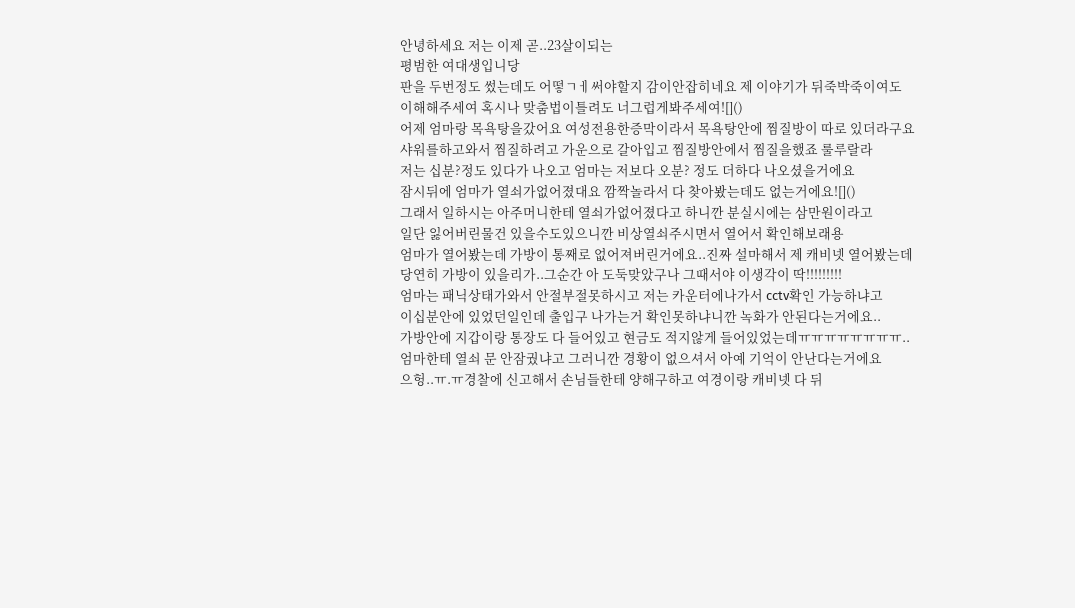안녕하세요 저는 이제 곧..23살이되는
평범한 여대생입니당
판을 두번정도 썼는데도 어떻ㄱㅔ써야할지 감이안잡히네요 제 이야기가 뒤죽박죽이여도
이해해주세여 혹시나 맞춤법이틀려도 너그럽게봐주세여![]()
어제 엄마랑 목욕탕을갔어요 여성전용한증막이라서 목욕탕안에 찜질방이 따로 있더라구요
샤워를하고와서 찜질하려고 가운으로 갈아입고 찜질방안에서 찜질을했죠 룰루랄라
저는 십분?정도 있다가 나오고 엄마는 저보다 오분? 정도 더하다 나오셨을거에요
잠시뒤에 엄마가 열쇠가없어졌대요 깜짝놀라서 다 찾아봤는데도 없는거에요![]()
그래서 일하시는 아주머니한테 열쇠가없어졌다고 하니깐 분실시에는 삼만원이라고
일단 잃어버린물건 있을수도있으니깐 비상열쇠주시면서 열어서 확인해보래용
엄마가 열어봤는데 가방이 통째로 없어져버린거에요..진짜 설마해서 제 캐비넷 열어봤는데
당연히 가방이 있을리가..그순간 아 도둑맞았구나 그때서야 이생각이 딱!!!!!!!!!
엄마는 패닉상태가와서 안절부절못하시고 저는 카운터에나가서 cctv확인 가능하냐고
이십분안에 있었던일인데 출입구 나가는거 확인못하냐니깐 녹화가 안된다는거에요..
가방안에 지갑이랑 통장도 다 들어있고 현금도 적지않게 들어있었는데ㅠㅠㅠㅠㅠㅠㅠㅠ..
엄마한테 열쇠 문 안잠궜냐고 그러니깐 경황이 없으셔서 아예 기억이 안난다는거에요
으헝..ㅠ.ㅠ경찰에 신고해서 손님들한테 양해구하고 여경이랑 캐비넷 다 뒤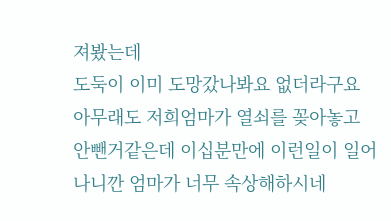져봤는데
도둑이 이미 도망갔나봐요 없더라구요
아무래도 저희엄마가 열쇠를 꽂아놓고
안뺀거같은데 이십분만에 이런일이 일어나니깐 엄마가 너무 속상해하시네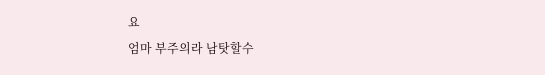요
엄마 부주의라 남탓할수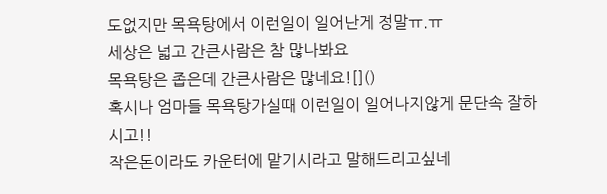도없지만 목욕탕에서 이런일이 일어난게 정말ㅠ.ㅠ
세상은 넓고 간큰사람은 참 많나봐요
목욕탕은 좁은데 간큰사람은 많네요![]()
혹시나 엄마들 목욕탕가실때 이런일이 일어나지않게 문단속 잘하시고!!
작은돈이라도 카운터에 맡기시라고 말해드리고싶네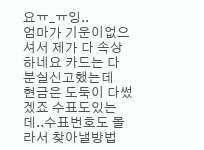요ㅠ_ㅠ잉..
엄마가 기운이없으셔서 제가 다 속상하네요 카드는 다 분실신고했는데
현금은 도둑이 다썼겠죠 수표도있는데..수표번호도 몰라서 찾아낼방법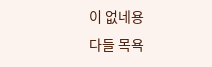이 없네용
다들 목욕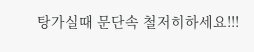탕가실때 문단속 철저히하세요!!!